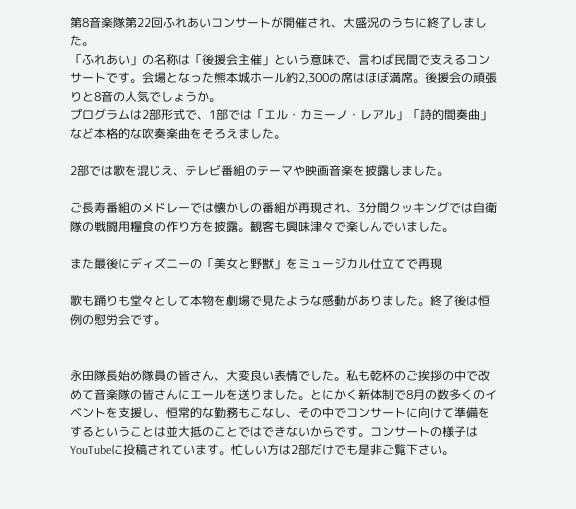第8音楽隊第22回ふれあいコンサートが開催され、大盛況のうちに終了しました。
「ふれあい」の名称は「後援会主催」という意味で、言わば民間で支えるコンサートです。会場となった熊本城ホール約2,300の席はほぼ満席。後援会の頑張りと8音の人気でしょうか。
プログラムは2部形式で、1部では「エル・カミーノ・レアル」「詩的間奏曲」など本格的な吹奏楽曲をそろえました。

2部では歌を混じえ、テレビ番組のテーマや映画音楽を披露しました。

ご長寿番組のメドレーでは懐かしの番組が再現され、3分間クッキングでは自衛隊の戦闘用糧食の作り方を披露。観客も興味津々で楽しんでいました。

また最後にディズニーの「美女と野獣」をミュージカル仕立てで再現

歌も踊りも堂々として本物を劇場で見たような感動がありました。終了後は恒例の慰労会です。


永田隊長始め隊員の皆さん、大変良い表情でした。私も乾杯のご挨拶の中で改めて音楽隊の皆さんにエールを送りました。とにかく新体制で8月の数多くのイベントを支援し、恒常的な勤務もこなし、その中でコンサートに向けて準備をするということは並大抵のことではできないからです。コンサートの様子はYouTubeに投稿されています。忙しい方は2部だけでも是非ご覧下さい。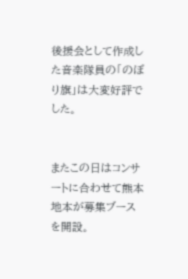後援会として作成した音楽隊員の「のぼり旗」は大変好評でした。


またこの日はコンサートに合わせて熊本地本が募集ブースを開設。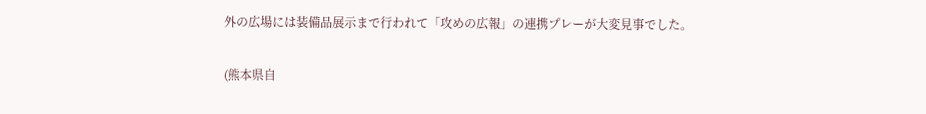外の広場には装備品展示まで行われて「攻めの広報」の連携プレーが大変見事でした。

(熊本県自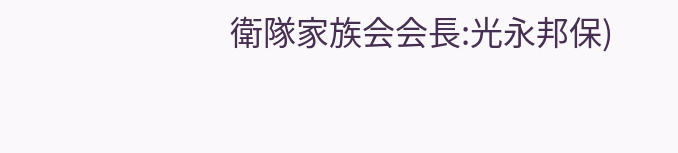衛隊家族会会長:光永邦保)